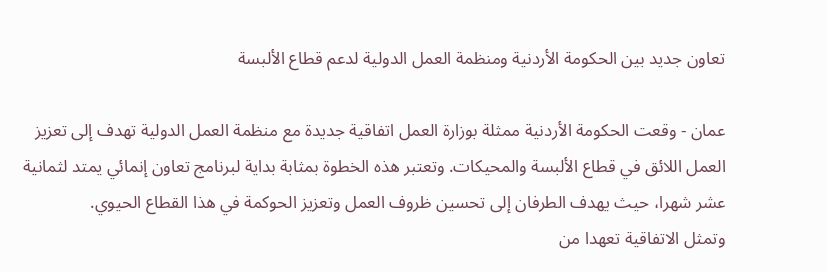تعاون جديد بين الحكومة الأردنية ومنظمة العمل الدولية لدعم قطاع الألبسة

عمان - وقعت الحكومة الأردنية ممثلة بوزارة العمل اتفاقية جديدة مع منظمة العمل الدولية تهدف إلى تعزيز العمل اللائق في قطاع الألبسة والمحيكات. وتعتبر هذه الخطوة بمثابة بداية لبرنامج تعاون إنمائي يمتد لثمانية عشر شهرا، حيث يهدف الطرفان إلى تحسين ظروف العمل وتعزيز الحوكمة في هذا القطاع الحيوي.
وتمثل الاتفاقية تعهدا من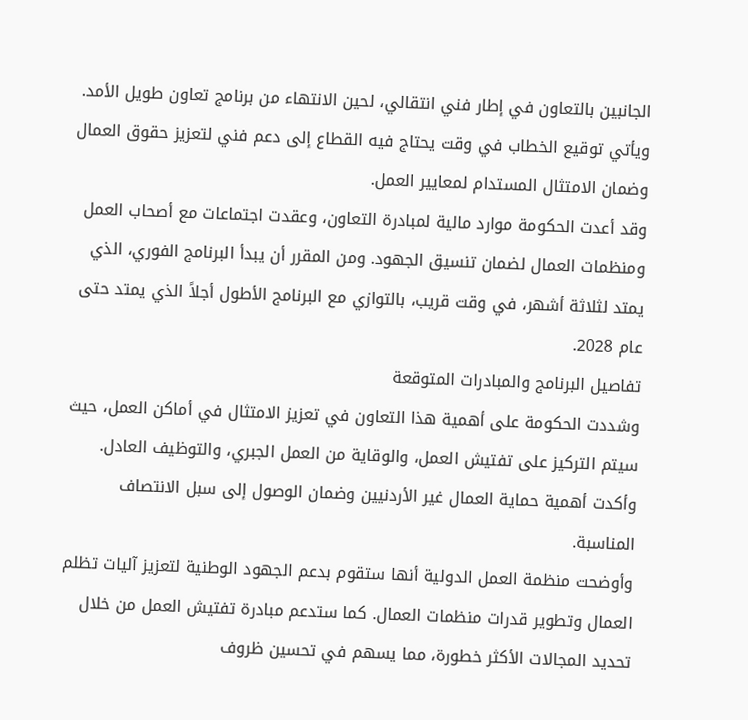الجانبين بالتعاون في إطار فني انتقالي، لحين الانتهاء من برنامج تعاون طويل الأمد. ويأتي توقيع الخطاب في وقت يحتاج فيه القطاع إلى دعم فني لتعزيز حقوق العمال وضمان الامتثال المستدام لمعايير العمل.
وقد أعدت الحكومة موارد مالية لمبادرة التعاون، وعقدت اجتماعات مع أصحاب العمل ومنظمات العمال لضمان تنسيق الجهود. ومن المقرر أن يبدأ البرنامج الفوري، الذي يمتد لثلاثة أشهر، في وقت قريب، بالتوازي مع البرنامج الأطول أجلاً الذي يمتد حتى عام 2028.
تفاصيل البرنامج والمبادرات المتوقعة
وشددت الحكومة على أهمية هذا التعاون في تعزيز الامتثال في أماكن العمل، حيث سيتم التركيز على تفتيش العمل، والوقاية من العمل الجبري، والتوظيف العادل. وأكدت أهمية حماية العمال غير الأردنيين وضمان الوصول إلى سبل الانتصاف المناسبة.
وأوضحت منظمة العمل الدولية أنها ستقوم بدعم الجهود الوطنية لتعزيز آليات تظلم العمال وتطوير قدرات منظمات العمال. كما ستدعم مبادرة تفتيش العمل من خلال تحديد المجالات الأكثر خطورة، مما يسهم في تحسين ظروف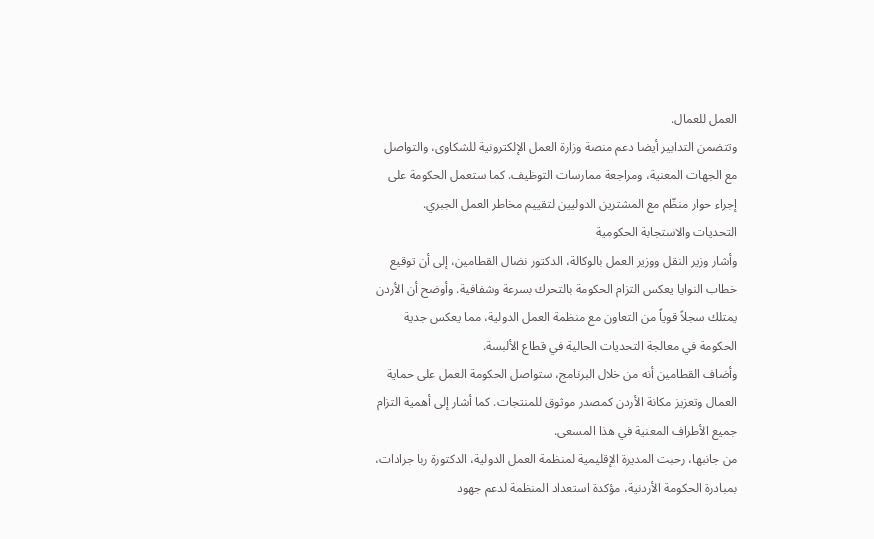العمل للعمال.
وتتضمن التدابير أيضا دعم منصة وزارة العمل الإلكترونية للشكاوى، والتواصل مع الجهات المعنية، ومراجعة ممارسات التوظيف. كما ستعمل الحكومة على إجراء حوار منظّم مع المشترين الدوليين لتقييم مخاطر العمل الجبري.
التحديات والاستجابة الحكومية
وأشار وزير النقل ووزير العمل بالوكالة، الدكتور نضال القطامين، إلى أن توقيع خطاب النوايا يعكس التزام الحكومة بالتحرك بسرعة وشفافية. وأوضح أن الأردن يمتلك سجلاً قوياً من التعاون مع منظمة العمل الدولية، مما يعكس جدية الحكومة في معالجة التحديات الحالية في قطاع الألبسة.
وأضاف القطامين أنه من خلال البرنامج، ستواصل الحكومة العمل على حماية العمال وتعزيز مكانة الأردن كمصدر موثوق للمنتجات. كما أشار إلى أهمية التزام جميع الأطراف المعنية في هذا المسعى.
من جانبها، رحبت المديرة الإقليمية لمنظمة العمل الدولية، الدكتورة ربا جرادات، بمبادرة الحكومة الأردنية، مؤكدة استعداد المنظمة لدعم جهود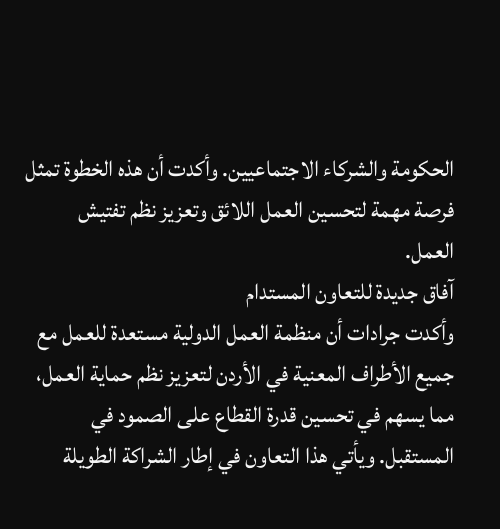الحكومة والشركاء الاجتماعيين. وأكدت أن هذه الخطوة تمثل فرصة مهمة لتحسين العمل اللائق وتعزيز نظم تفتيش العمل.
آفاق جديدة للتعاون المستدام
وأكدت جرادات أن منظمة العمل الدولية مستعدة للعمل مع جميع الأطراف المعنية في الأردن لتعزيز نظم حماية العمل، مما يسهم في تحسين قدرة القطاع على الصمود في المستقبل. ويأتي هذا التعاون في إطار الشراكة الطويلة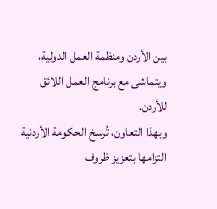بين الأردن ومنظمة العمل الدولية، ويتماشى مع برنامج العمل اللائق للأردن.
وبهذا التعاون، تُرسخ الحكومة الأردنية التزامها بتعزيز ظروف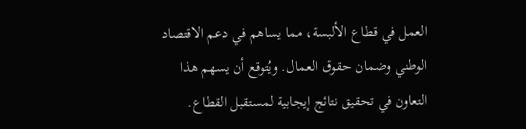العمل في قطاع الألبسة، مما يساهم في دعم الاقتصاد الوطني وضمان حقوق العمال. ويُتوقع أن يسهم هذا التعاون في تحقيق نتائج إيجابية لمستقبل القطاع.